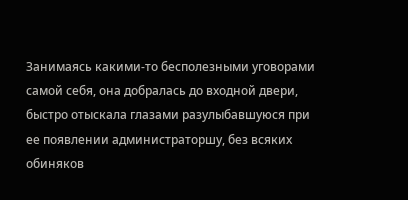Занимаясь какими-то бесполезными уговорами самой себя, она добралась до входной двери, быстро отыскала глазами разулыбавшуюся при ее появлении администраторшу, без всяких обиняков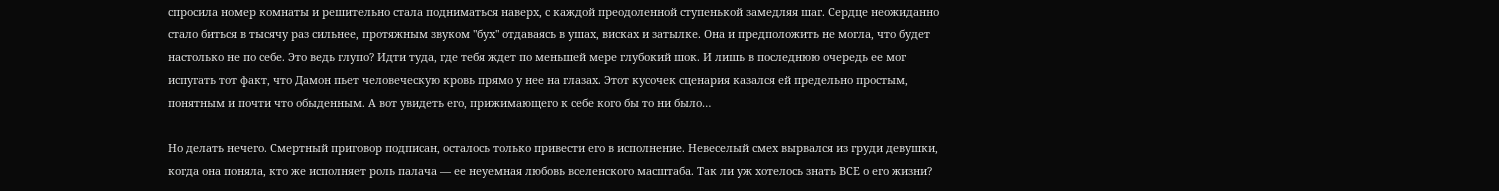спросила номер комнаты и решительно стала подниматься наверх, с каждой преодоленной ступенькой замедляя шаг. Сердце неожиданно стало биться в тысячу раз сильнее, протяжным звуком "бух" отдаваясь в ушах, висках и затылке. Она и предположить не могла, что будет настолько не по себе. Это ведь глупо? Идти туда, где тебя ждет по меньшей мере глубокий шок. И лишь в последнюю очередь ее мог испугать тот факт, что Дамон пьет человеческую кровь прямо у нее на глазах. Этот кусочек сценария казался ей предельно простым, понятным и почти что обыденным. А вот увидеть его, прижимающего к себе кого бы то ни было…

Но делать нечего. Смертный приговор подписан, осталось только привести его в исполнение. Невеселый смех вырвался из груди девушки, когда она поняла, кто же исполняет роль палача — ее неуемная любовь вселенского масштаба. Так ли уж хотелось знать ВСЕ о его жизни?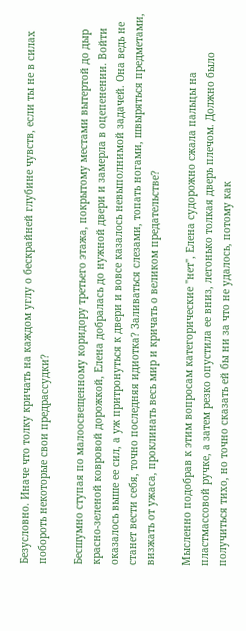Безусловно. Иначе что толку кричать на каждом углу о бескрайней глубине чувств, если ты не в силах побороть некоторые свои предрассудки?

Бесшумно ступая по малоосвещенному коридору третьего этажа, покрытому местами вытертой до дыр красно-зеленой ковровой дорожкой, Елена добралась до нужной двери и замерла в оцепенении. Войти оказалось выше ее сил, а уж притронуться к двери и вовсе казалось невыполнимой задачей. Она ведь не станет вести себя, точно последняя идиотка? Заливаться слезами, топать ногами, швыряться предметами, визжать от ужаса, проклинать весь мир и кричать о великом предательстве?

Мысленно подобрав к этим вопросам категорические "нет", Елена судорожно сжала пальцы на пластмассовой ручке, а затем резко опустила ее вниз, легонько толкая дверь плечом. Должно было получиться тихо, но точно сказать ей бы ни за что не удалось, потому как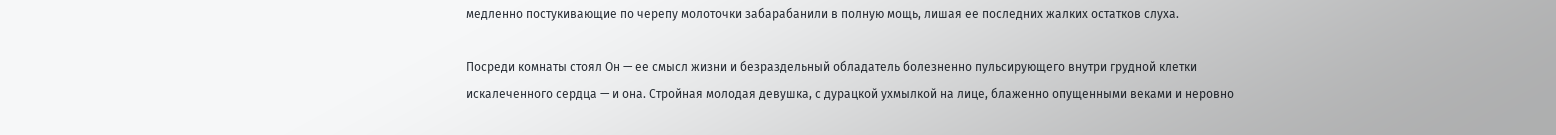медленно постукивающие по черепу молоточки забарабанили в полную мощь, лишая ее последних жалких остатков слуха.

Посреди комнаты стоял Он — ее смысл жизни и безраздельный обладатель болезненно пульсирующего внутри грудной клетки искалеченного сердца — и она. Стройная молодая девушка, с дурацкой ухмылкой на лице, блаженно опущенными веками и неровно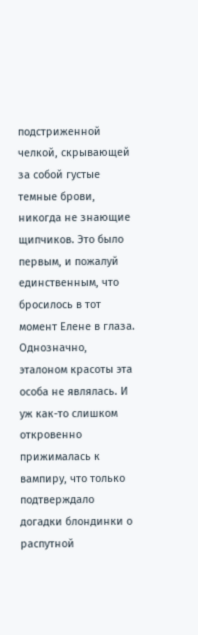подстриженной челкой, скрывающей за собой густые темные брови, никогда не знающие щипчиков. Это было первым, и пожалуй единственным, что бросилось в тот момент Елене в глаза. Однозначно, эталоном красоты эта особа не являлась. И уж как-то слишком откровенно прижималась к вампиру, что только подтверждало догадки блондинки о распутной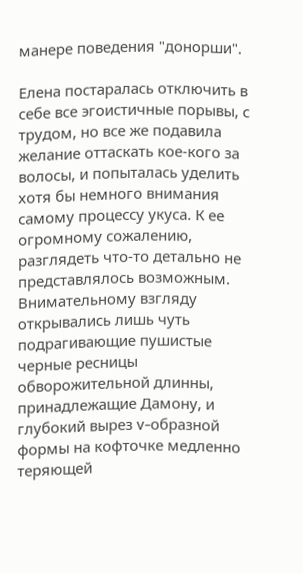манере поведения "донорши".

Елена постаралась отключить в себе все эгоистичные порывы, с трудом, но все же подавила желание оттаскать кое-кого за волосы, и попыталась уделить хотя бы немного внимания самому процессу укуса. К ее огромному сожалению, разглядеть что-то детально не представлялось возможным. Внимательному взгляду открывались лишь чуть подрагивающие пушистые черные ресницы обворожительной длинны, принадлежащие Дамону, и глубокий вырез v-образной формы на кофточке медленно теряющей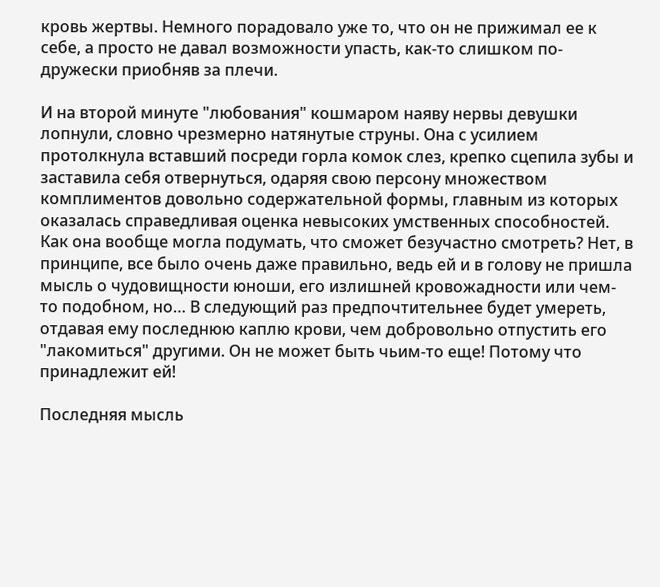кровь жертвы. Немного порадовало уже то, что он не прижимал ее к себе, а просто не давал возможности упасть, как-то слишком по-дружески приобняв за плечи.

И на второй минуте "любования" кошмаром наяву нервы девушки лопнули, словно чрезмерно натянутые струны. Она с усилием протолкнула вставший посреди горла комок слез, крепко сцепила зубы и заставила себя отвернуться, одаряя свою персону множеством комплиментов довольно содержательной формы, главным из которых оказалась справедливая оценка невысоких умственных способностей. Как она вообще могла подумать, что сможет безучастно смотреть? Нет, в принципе, все было очень даже правильно, ведь ей и в голову не пришла мысль о чудовищности юноши, его излишней кровожадности или чем-то подобном, но… В следующий раз предпочтительнее будет умереть, отдавая ему последнюю каплю крови, чем добровольно отпустить его "лакомиться" другими. Он не может быть чьим-то еще! Потому что принадлежит ей!

Последняя мысль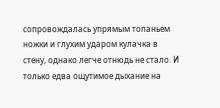сопровождалась упрямым топаньем ножки и глухим ударом кулачка в стену, однако легче отнюдь не стало. И только едва ощутимое дыхание на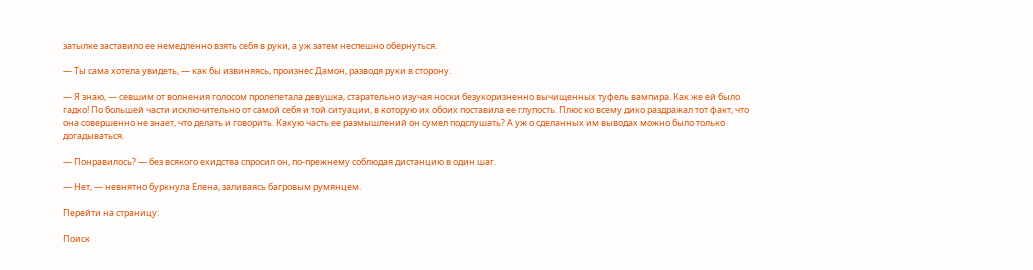затылке заставило ее немедленно взять себя в руки, а уж затем неспешно обернуться.

— Ты сама хотела увидеть, — как бы извиняясь, произнес Дамон, разводя руки в сторону.

— Я знаю, — севшим от волнения голосом пролепетала девушка, старательно изучая носки безукоризненно вычищенных туфель вампира. Как же ей было гадко! По большей части исключительно от самой себя и той ситуации, в которую их обоих поставила ее глупость. Плюс ко всему дико раздражал тот факт, что она совершенно не знает, что делать и говорить. Какую часть ее размышлений он сумел подслушать? А уж о сделанных им выводах можно было только догадываться.

— Понравилось? — без всякого ехидства спросил он, по-прежнему соблюдая дистанцию в один шаг.

— Нет, — невнятно буркнула Елена, заливаясь багровым румянцем.

Перейти на страницу:

Поиск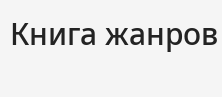Книга жанров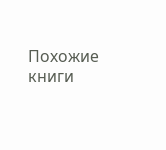Похожие книги